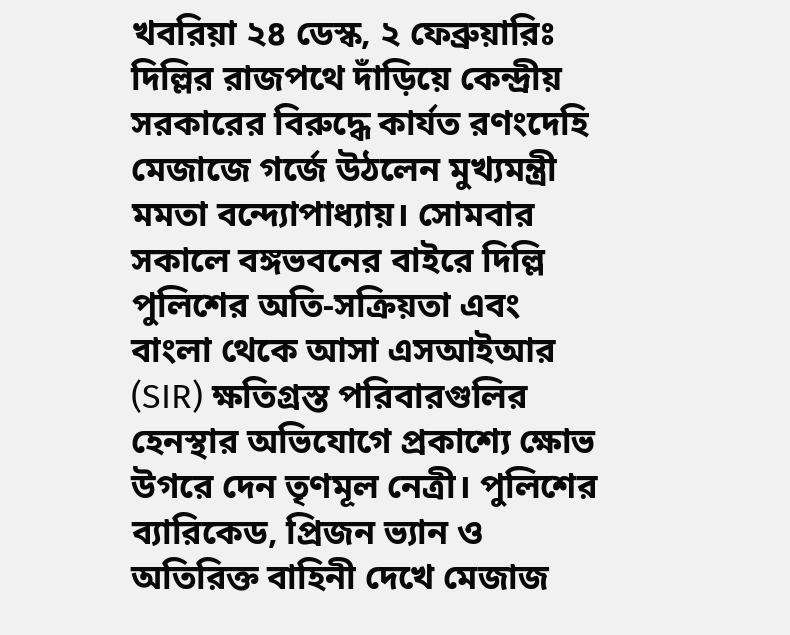খবরিয়া ২৪ ডেস্ক, ২ ফেব্রুয়ারিঃ দিল্লির রাজপথে দাঁড়িয়ে কেন্দ্রীয় সরকারের বিরুদ্ধে কার্যত রণংদেহি মেজাজে গর্জে উঠলেন মুখ্যমন্ত্রী মমতা বন্দ্যোপাধ্যায়। সোমবার সকালে বঙ্গভবনের বাইরে দিল্লি পুলিশের অতি-সক্রিয়তা এবং বাংলা থেকে আসা এসআইআর (SIR) ক্ষতিগ্রস্ত পরিবারগুলির হেনস্থার অভিযোগে প্রকাশ্যে ক্ষোভ উগরে দেন তৃণমূল নেত্রী। পুলিশের ব্যারিকেড, প্রিজন ভ্যান ও অতিরিক্ত বাহিনী দেখে মেজাজ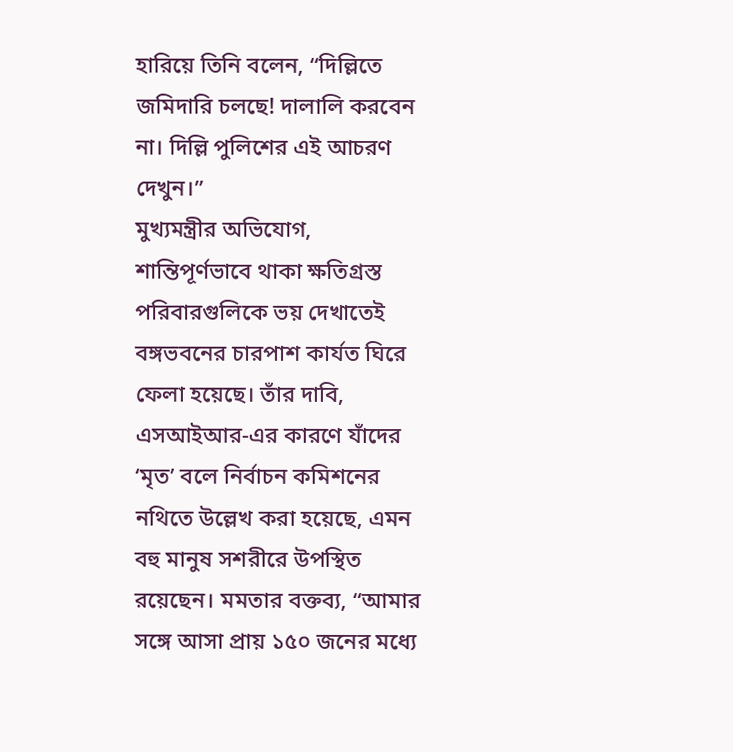হারিয়ে তিনি বলেন, “দিল্লিতে জমিদারি চলছে! দালালি করবেন না। দিল্লি পুলিশের এই আচরণ দেখুন।”
মুখ্যমন্ত্রীর অভিযোগ, শান্তিপূর্ণভাবে থাকা ক্ষতিগ্রস্ত পরিবারগুলিকে ভয় দেখাতেই বঙ্গভবনের চারপাশ কার্যত ঘিরে ফেলা হয়েছে। তাঁর দাবি, এসআইআর-এর কারণে যাঁদের ‘মৃত’ বলে নির্বাচন কমিশনের নথিতে উল্লেখ করা হয়েছে, এমন বহু মানুষ সশরীরে উপস্থিত রয়েছেন। মমতার বক্তব্য, “আমার সঙ্গে আসা প্রায় ১৫০ জনের মধ্যে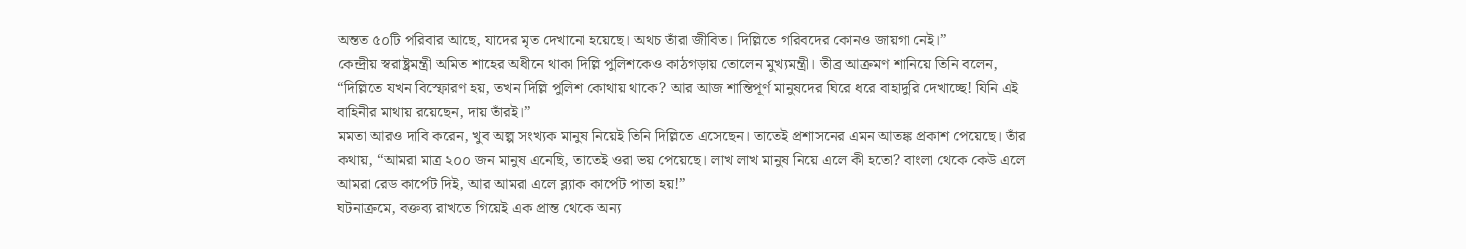অন্তত ৫০টি পরিবার আছে, যাদের মৃত দেখানো হয়েছে। অথচ তাঁরা জীবিত। দিল্লিতে গরিবদের কোনও জায়গা নেই।”
কেন্দ্রীয় স্বরাষ্ট্রমন্ত্রী অমিত শাহের অধীনে থাকা দিল্লি পুলিশকেও কাঠগড়ায় তোলেন মুখ্যমন্ত্রী। তীব্র আক্রমণ শানিয়ে তিনি বলেন, “দিল্লিতে যখন বিস্ফোরণ হয়, তখন দিল্লি পুলিশ কোথায় থাকে? আর আজ শান্তিপূর্ণ মানুষদের ঘিরে ধরে বাহাদুরি দেখাচ্ছে! যিনি এই বাহিনীর মাথায় রয়েছেন, দায় তাঁরই।”
মমতা আরও দাবি করেন, খুব অল্প সংখ্যক মানুষ নিয়েই তিনি দিল্লিতে এসেছেন। তাতেই প্রশাসনের এমন আতঙ্ক প্রকাশ পেয়েছে। তাঁর কথায়, “আমরা মাত্র ২০০ জন মানুষ এনেছি, তাতেই ওরা ভয় পেয়েছে। লাখ লাখ মানুষ নিয়ে এলে কী হতো? বাংলা থেকে কেউ এলে আমরা রেড কার্পেট দিই, আর আমরা এলে ব্ল্যাক কার্পেট পাতা হয়!”
ঘটনাক্রমে, বক্তব্য রাখতে গিয়েই এক প্রান্ত থেকে অন্য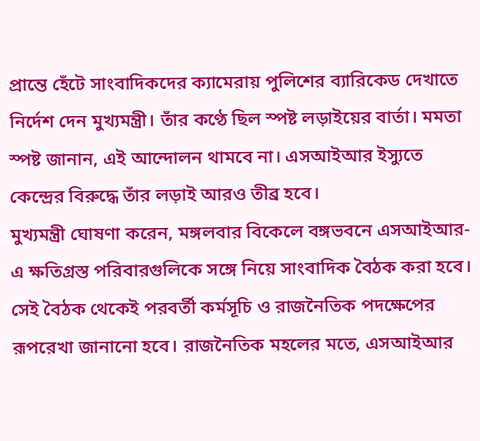প্রান্তে হেঁটে সাংবাদিকদের ক্যামেরায় পুলিশের ব্যারিকেড দেখাতে নির্দেশ দেন মুখ্যমন্ত্রী। তাঁর কণ্ঠে ছিল স্পষ্ট লড়াইয়ের বার্তা। মমতা স্পষ্ট জানান, এই আন্দোলন থামবে না। এসআইআর ইস্যুতে কেন্দ্রের বিরুদ্ধে তাঁর লড়াই আরও তীব্র হবে।
মুখ্যমন্ত্রী ঘোষণা করেন, মঙ্গলবার বিকেলে বঙ্গভবনে এসআইআর-এ ক্ষতিগ্রস্ত পরিবারগুলিকে সঙ্গে নিয়ে সাংবাদিক বৈঠক করা হবে। সেই বৈঠক থেকেই পরবর্তী কর্মসূচি ও রাজনৈতিক পদক্ষেপের রূপরেখা জানানো হবে। রাজনৈতিক মহলের মতে, এসআইআর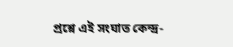প্রশ্নে এই সংঘাত কেন্দ্র-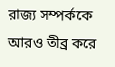রাজ্য সম্পর্ককে আরও তীব্র করে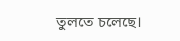তুলতে চলেছে।